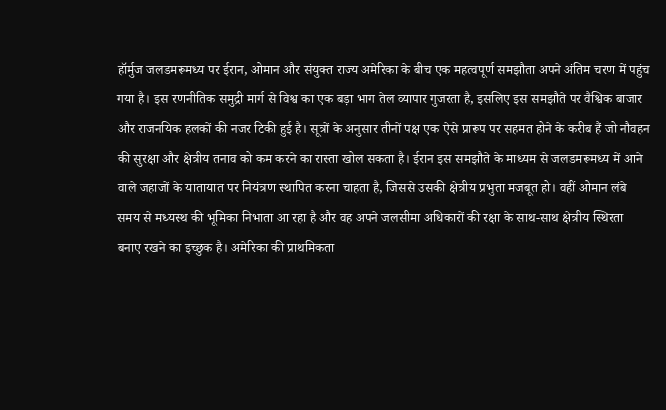हॉर्मुज जलडमरूमध्य पर ईरान, ओमान और संयुक्त राज्य अमेरिका के बीच एक महत्वपूर्ण समझौता अपने अंतिम चरण में पहुंच गया है। इस रणनीतिक समुद्री मार्ग से विश्व का एक बड़ा भाग तेल व्यापार गुजरता है, इसलिए इस समझौते पर वैश्विक बाजार और राजनयिक हलकों की नजर टिकी हुई है। सूत्रों के अनुसार तीनों पक्ष एक ऐसे प्रारूप पर सहमत होने के करीब हैं जो नौवहन की सुरक्षा और क्षेत्रीय तनाव को कम करने का रास्ता खोल सकता है। ईरान इस समझौते के माध्यम से जलडमरूमध्य में आने वाले जहाजों के यातायात पर नियंत्रण स्थापित करना चाहता है, जिससे उसकी क्षेत्रीय प्रभुता मजबूत हो। वहीं ओमान लंबे समय से मध्यस्थ की भूमिका निभाता आ रहा है और वह अपने जलसीमा अधिकारों की रक्षा के साथ-साथ क्षेत्रीय स्थिरता बनाए रखने का इच्छुक है। अमेरिका की प्राथमिकता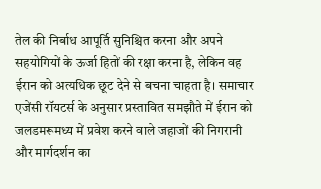तेल की निर्बाध आपूर्ति सुनिश्चित करना और अपने सहयोगियों के ऊर्जा हितों की रक्षा करना है, लेकिन वह ईरान को अत्यधिक छूट देने से बचना चाहता है। समाचार एजेंसी रॉयटर्स के अनुसार प्रस्तावित समझौते में ईरान को जलडमरूमध्य में प्रवेश करने वाले जहाजों की निगरानी और मार्गदर्शन का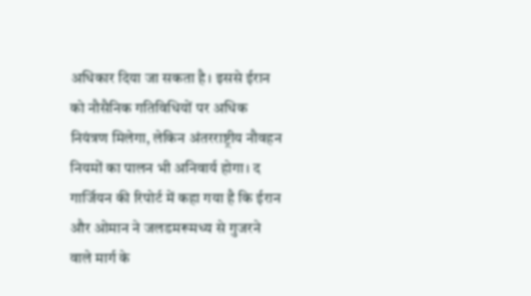अधिकार दिया जा सकता है। इससे ईरान को नौसैनिक गतिविधियों पर अधिक नियंत्रण मिलेगा, लेकिन अंतरराष्ट्रीय नौवहन नियमों का पालन भी अनिवार्य होगा। द गार्जियन की रिपोर्ट में कहा गया है कि ईरान और ओमान ने जलडमरूमध्य से गुजरने वाले मार्ग के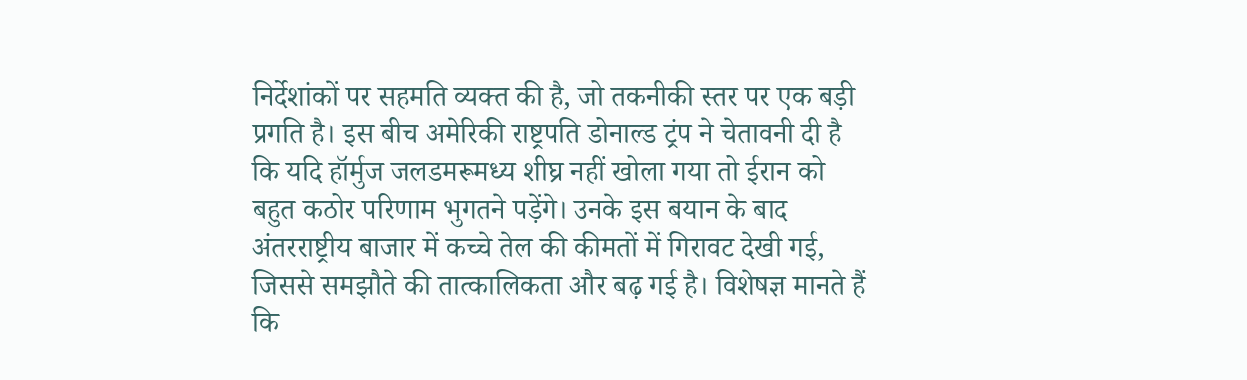निर्देशांकों पर सहमति व्यक्त की है, जो तकनीकी स्तर पर एक बड़ी प्रगति है। इस बीच अमेरिकी राष्ट्रपति डोनाल्ड ट्रंप ने चेतावनी दी है कि यदि हॉर्मुज जलडमरूमध्य शीघ्र नहीं खोला गया तो ईरान को बहुत कठोर परिणाम भुगतने पड़ेंगे। उनके इस बयान के बाद अंतरराष्ट्रीय बाजार में कच्चे तेल की कीमतों में गिरावट देखी गई, जिससे समझौते की तात्कालिकता और बढ़ गई है। विशेषज्ञ मानते हैं कि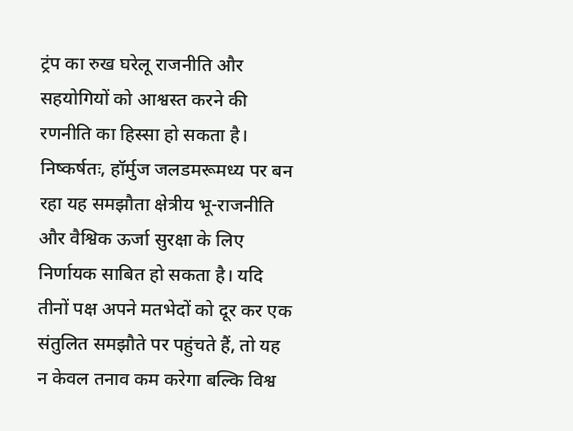ट्रंप का रुख घरेलू राजनीति और सहयोगियों को आश्वस्त करने की रणनीति का हिस्सा हो सकता है। निष्कर्षतः, हॉर्मुज जलडमरूमध्य पर बन रहा यह समझौता क्षेत्रीय भू-राजनीति और वैश्विक ऊर्जा सुरक्षा के लिए निर्णायक साबित हो सकता है। यदि तीनों पक्ष अपने मतभेदों को दूर कर एक संतुलित समझौते पर पहुंचते हैं, तो यह न केवल तनाव कम करेगा बल्कि विश्व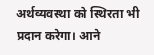अर्थव्यवस्था को स्थिरता भी प्रदान करेगा। आने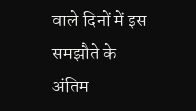वाले दिनों में इस समझौते के अंतिम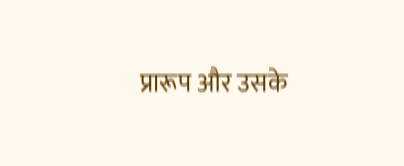प्रारूप और उसके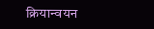क्रियान्वयन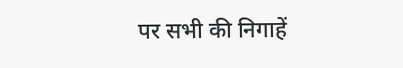पर सभी की निगाहें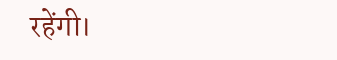रहेंगी।